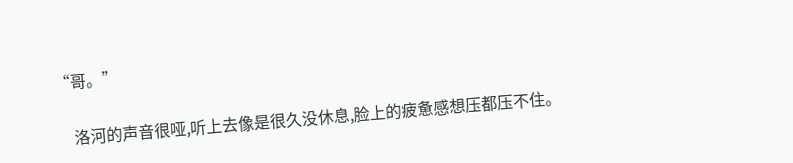“哥。”

    洛河的声音很哑,听上去像是很久没休息,脸上的疲惫感想压都压不住。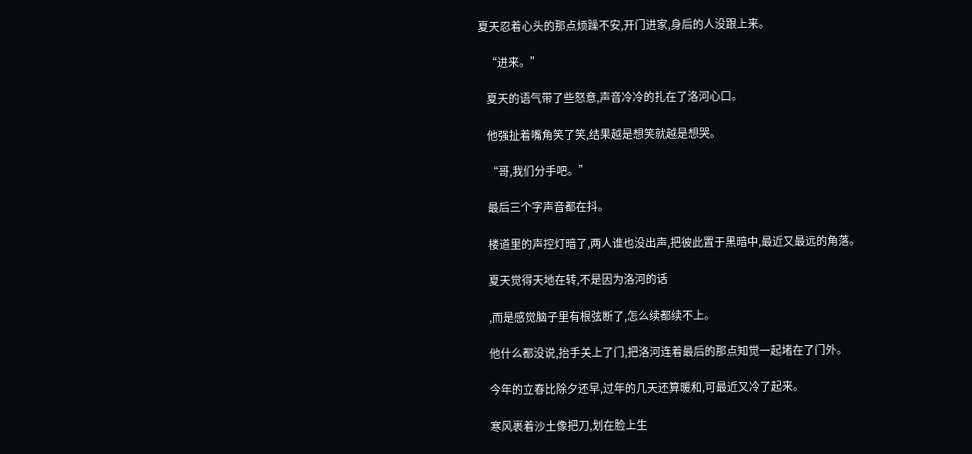夏天忍着心头的那点烦躁不安,开门进家,身后的人没跟上来。

    “进来。”

    夏天的语气带了些怒意,声音冷冷的扎在了洛河心口。

    他强扯着嘴角笑了笑,结果越是想笑就越是想哭。

    “哥,我们分手吧。”

    最后三个字声音都在抖。

    楼道里的声控灯暗了,两人谁也没出声,把彼此置于黑暗中,最近又最远的角落。

    夏天觉得天地在转,不是因为洛河的话

    ,而是感觉脑子里有根弦断了,怎么续都续不上。

    他什么都没说,抬手关上了门,把洛河连着最后的那点知觉一起堵在了门外。

    今年的立春比除夕还早,过年的几天还算暖和,可最近又冷了起来。

    寒风裹着沙土像把刀,划在脸上生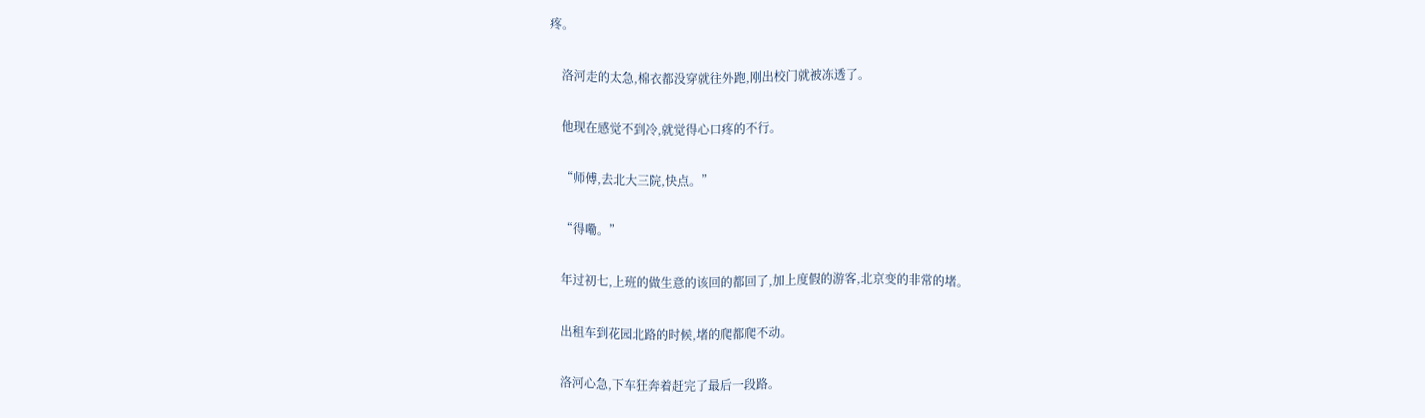疼。

    洛河走的太急,棉衣都没穿就往外跑,刚出校门就被冻透了。

    他现在感觉不到冷,就觉得心口疼的不行。

    “师傅,去北大三院,快点。”

    “得嘞。”

    年过初七,上班的做生意的该回的都回了,加上度假的游客,北京变的非常的堵。

    出租车到花园北路的时候,堵的爬都爬不动。

    洛河心急,下车狂奔着赶完了最后一段路。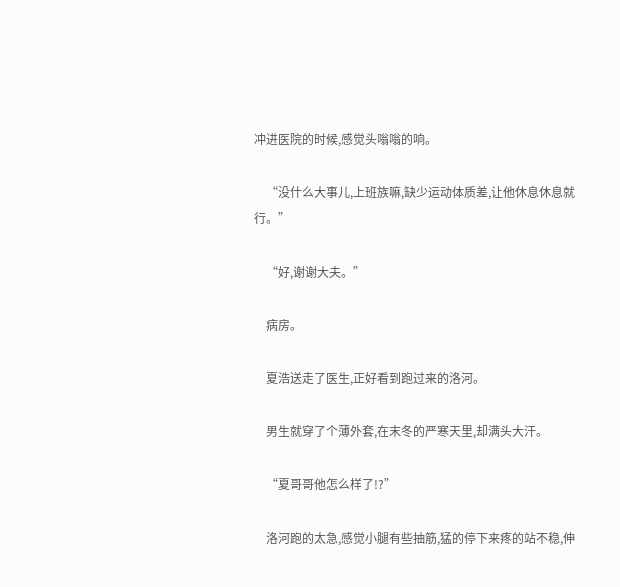冲进医院的时候,感觉头嗡嗡的响。

    “没什么大事儿,上班族嘛,缺少运动体质差,让他休息休息就行。”

    “好,谢谢大夫。”

    病房。

    夏浩送走了医生,正好看到跑过来的洛河。

    男生就穿了个薄外套,在末冬的严寒天里,却满头大汗。

    “夏哥哥他怎么样了!?”

    洛河跑的太急,感觉小腿有些抽筋,猛的停下来疼的站不稳,伸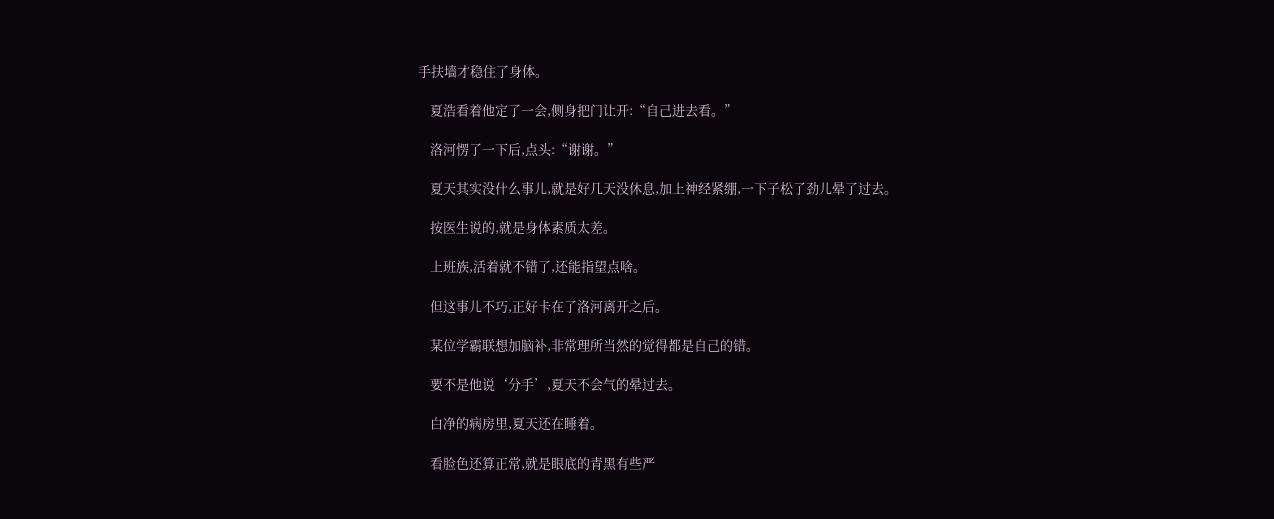手扶墙才稳住了身体。

    夏浩看着他定了一会,侧身把门让开:“自己进去看。”

    洛河愣了一下后,点头:“谢谢。”

    夏天其实没什么事儿,就是好几天没休息,加上神经紧绷,一下子松了劲儿晕了过去。

    按医生说的,就是身体素质太差。

    上班族,活着就不错了,还能指望点啥。

    但这事儿不巧,正好卡在了洛河离开之后。

    某位学霸联想加脑补,非常理所当然的觉得都是自己的错。

    要不是他说‘分手’,夏天不会气的晕过去。

    白净的病房里,夏天还在睡着。

    看脸色还算正常,就是眼底的青黑有些严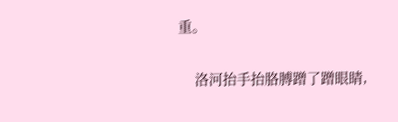重。

    洛河抬手抬胳膊蹭了蹭眼睛,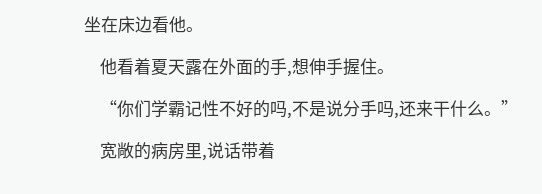坐在床边看他。

    他看着夏天露在外面的手,想伸手握住。

    “你们学霸记性不好的吗,不是说分手吗,还来干什么。”

    宽敞的病房里,说话带着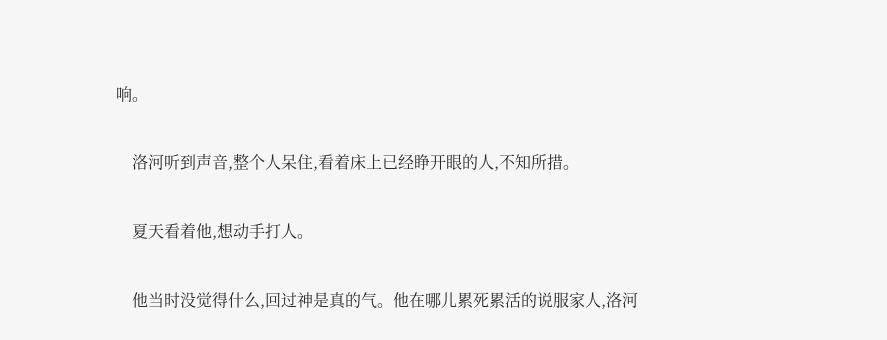响。

    洛河听到声音,整个人呆住,看着床上已经睁开眼的人,不知所措。

    夏天看着他,想动手打人。

    他当时没觉得什么,回过神是真的气。他在哪儿累死累活的说服家人,洛河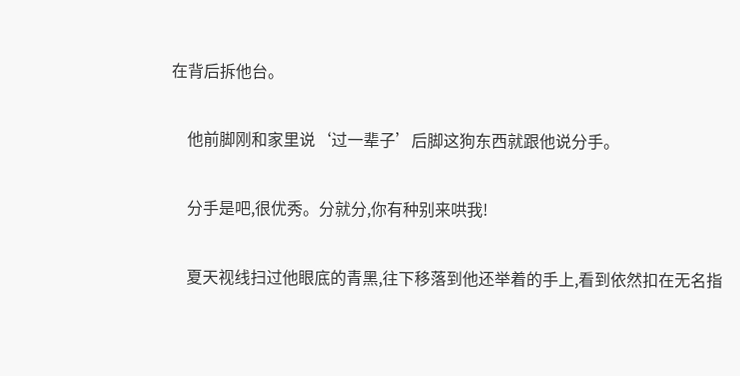在背后拆他台。

    他前脚刚和家里说‘过一辈子’后脚这狗东西就跟他说分手。

    分手是吧,很优秀。分就分,你有种别来哄我!

    夏天视线扫过他眼底的青黑,往下移落到他还举着的手上,看到依然扣在无名指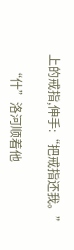上的戒指,伸手:“把戒指还我。”

    “什”洛河顺着他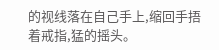的视线落在自己手上,缩回手捂着戒指,猛的摇头。